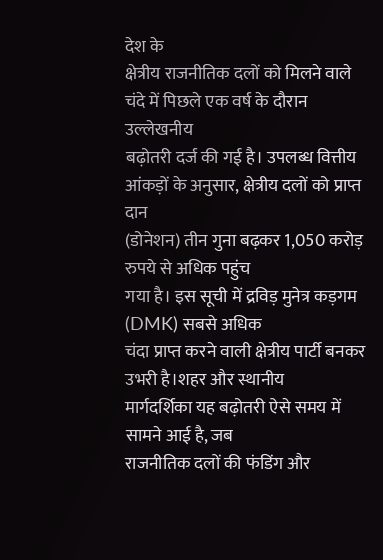देश के
क्षेत्रीय राजनीतिक दलों को मिलने वाले चंदे में पिछले एक वर्ष के दौरान उल्लेखनीय
बढ़ोतरी दर्ज की गई है। उपलब्ध वित्तीय आंकड़ों के अनुसार, क्षेत्रीय दलों को प्राप्त दान
(डोनेशन) तीन गुना बढ़कर 1,050 करोड़ रुपये से अधिक पहुंच
गया है। इस सूची में द्रविड़ मुनेत्र कड़गम (DMK) सबसे अधिक
चंदा प्राप्त करने वाली क्षेत्रीय पार्टी बनकर उभरी है।शहर और स्थानीय
मार्गदर्शिका यह बढ़ोतरी ऐसे समय में सामने आई है, जब
राजनीतिक दलों की फंडिंग और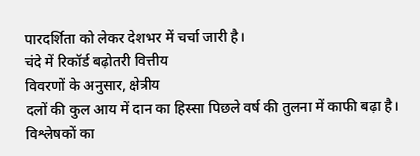पारदर्शिता को लेकर देशभर में चर्चा जारी है।
चंदे में रिकॉर्ड बढ़ोतरी वित्तीय
विवरणों के अनुसार, क्षेत्रीय
दलों की कुल आय में दान का हिस्सा पिछले वर्ष की तुलना में काफी बढ़ा है।
विश्लेषकों का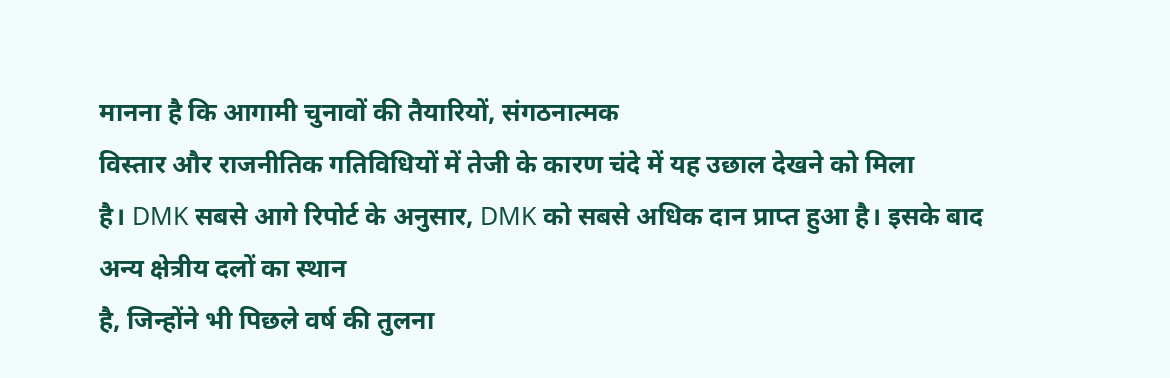मानना है कि आगामी चुनावों की तैयारियों, संगठनात्मक
विस्तार और राजनीतिक गतिविधियों में तेजी के कारण चंदे में यह उछाल देखने को मिला
है। DMK सबसे आगे रिपोर्ट के अनुसार, DMK को सबसे अधिक दान प्राप्त हुआ है। इसके बाद अन्य क्षेत्रीय दलों का स्थान
है, जिन्होंने भी पिछले वर्ष की तुलना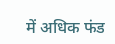में अधिक फंड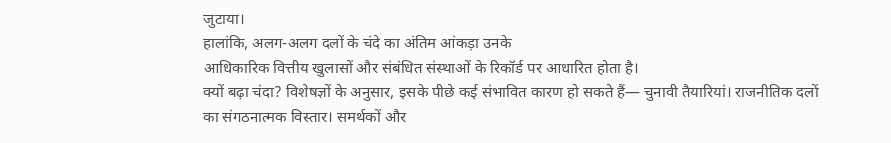जुटाया।
हालांकि, अलग-अलग दलों के चंदे का अंतिम आंकड़ा उनके
आधिकारिक वित्तीय खुलासों और संबंधित संस्थाओं के रिकॉर्ड पर आधारित होता है।
क्यों बढ़ा चंदा? विशेषज्ञों के अनुसार, इसके पीछे कई संभावित कारण हो सकते हैं— चुनावी तैयारियां। राजनीतिक दलों
का संगठनात्मक विस्तार। समर्थकों और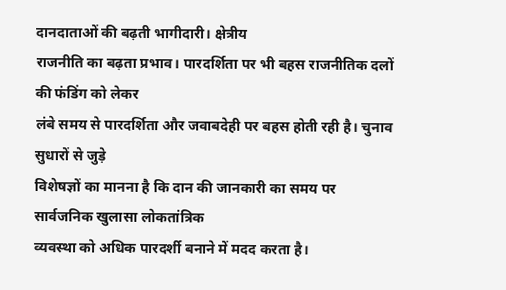दानदाताओं की बढ़ती भागीदारी। क्षेत्रीय
राजनीति का बढ़ता प्रभाव। पारदर्शिता पर भी बहस राजनीतिक दलों की फंडिंग को लेकर
लंबे समय से पारदर्शिता और जवाबदेही पर बहस होती रही है। चुनाव सुधारों से जुड़े
विशेषज्ञों का मानना है कि दान की जानकारी का समय पर सार्वजनिक खुलासा लोकतांत्रिक
व्यवस्था को अधिक पारदर्शी बनाने में मदद करता है।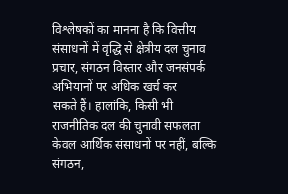विश्लेषकों का मानना है कि वित्तीय
संसाधनों में वृद्धि से क्षेत्रीय दल चुनाव प्रचार, संगठन विस्तार और जनसंपर्क अभियानों पर अधिक खर्च कर
सकते हैं। हालांकि, किसी भी राजनीतिक दल की चुनावी सफलता
केवल आर्थिक संसाधनों पर नहीं, बल्कि संगठन,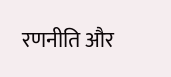रणनीति और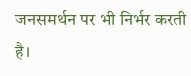जनसमर्थन पर भी निर्भर करती है।